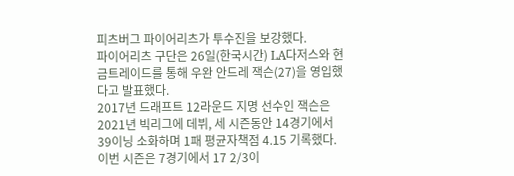피츠버그 파이어리츠가 투수진을 보강했다.
파이어리츠 구단은 26일(한국시간) LA다저스와 현금트레이드를 통해 우완 안드레 잭슨(27)을 영입했다고 발표했다.
2017년 드래프트 12라운드 지명 선수인 잭슨은 2021년 빅리그에 데뷔, 세 시즌동안 14경기에서 39이닝 소화하며 1패 평균자책점 4.15 기록했다.
이번 시즌은 7경기에서 17 2/3이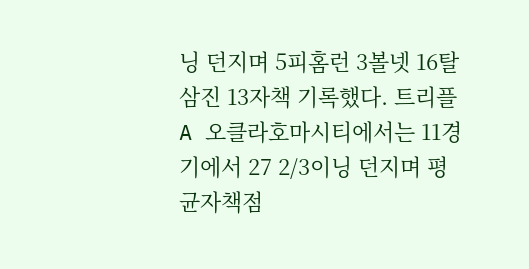닝 던지며 5피홈런 3볼넷 16탈삼진 13자책 기록했다. 트리플A 오클라호마시티에서는 11경기에서 27 2/3이닝 던지며 평균자책점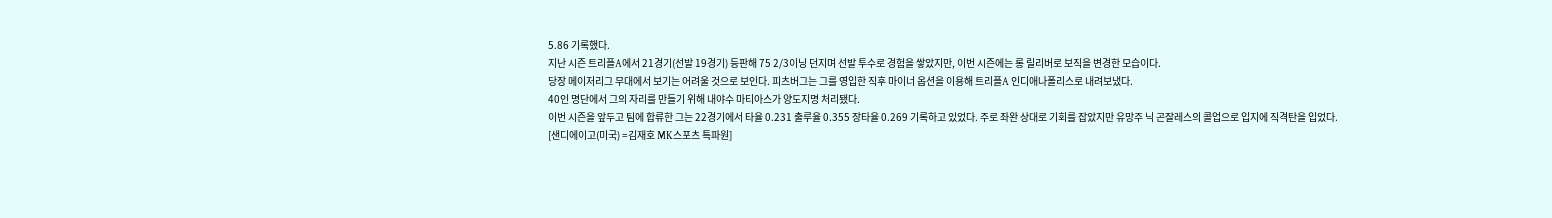5.86 기록했다.
지난 시즌 트리플A에서 21경기(선발 19경기) 등판해 75 2/3이닝 던지며 선발 투수로 경험을 쌓았지만, 이번 시즌에는 롱 릴리버로 보직을 변경한 모습이다.
당장 메이저리그 무대에서 보기는 어려울 것으로 보인다. 피츠버그는 그를 영입한 직후 마이너 옵션을 이용해 트리플A 인디애나폴리스로 내려보냈다.
40인 명단에서 그의 자리를 만들기 위해 내야수 마티아스가 양도지명 처리됐다.
이번 시즌을 앞두고 팀에 합류한 그는 22경기에서 타율 0.231 출루율 0.355 장타율 0.269 기록하고 있었다. 주로 좌완 상대로 기회를 잡았지만 유망주 닉 곤잘레스의 콜업으로 입지에 직격탄을 입었다.
[샌디에이고(미국) =김재호 MK스포츠 특파원]